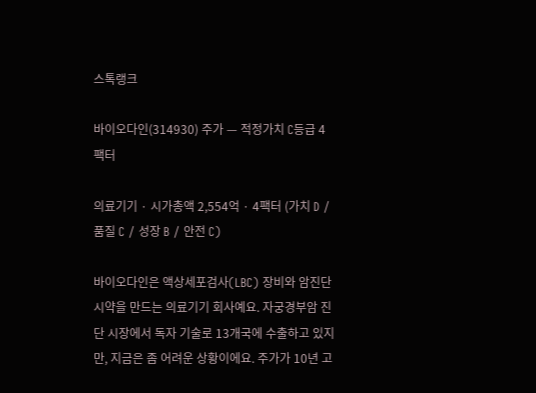스톡랭크

바이오다인(314930) 주가 — 적정가치 C등급 4팩터

의료기기 · 시가총액 2,554억 · 4팩터 (가치 D / 품질 C / 성장 B / 안전 C)

바이오다인은 액상세포검사(LBC) 장비와 암진단 시약을 만드는 의료기기 회사예요. 자궁경부암 진단 시장에서 독자 기술로 13개국에 수출하고 있지만, 지금은 좀 어려운 상황이에요. 주가가 10년 고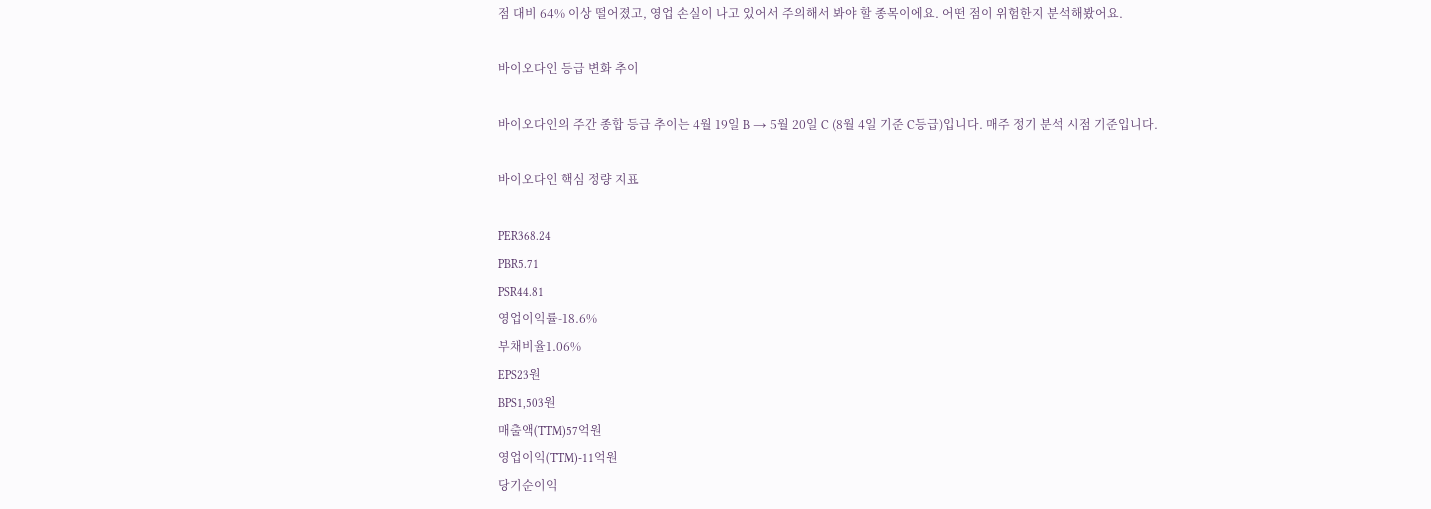점 대비 64% 이상 떨어졌고, 영업 손실이 나고 있어서 주의해서 봐야 할 종목이에요. 어떤 점이 위험한지 분석해봤어요.

바이오다인 등급 변화 추이

바이오다인의 주간 종합 등급 추이는 4월 19일 B → 5월 20일 C (8월 4일 기준 C등급)입니다. 매주 정기 분석 시점 기준입니다.

바이오다인 핵심 정량 지표

PER368.24
PBR5.71
PSR44.81
영업이익률-18.6%
부채비율1.06%
EPS23원
BPS1,503원
매출액(TTM)57억원
영업이익(TTM)-11억원
당기순이익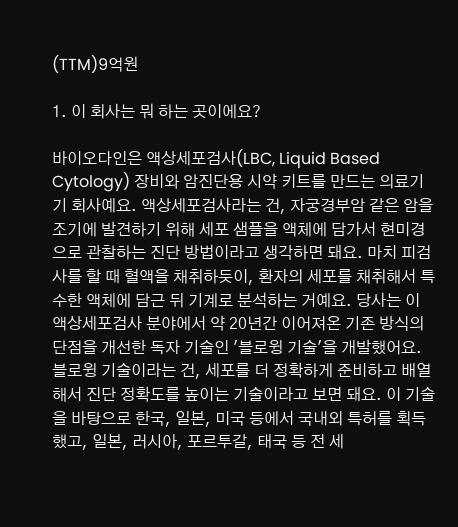(TTM)9억원

1. 이 회사는 뭐 하는 곳이에요?

바이오다인은 액상세포검사(LBC, Liquid Based Cytology) 장비와 암진단용 시약 키트를 만드는 의료기기 회사예요. 액상세포검사라는 건, 자궁경부암 같은 암을 조기에 발견하기 위해 세포 샘플을 액체에 담가서 현미경으로 관찰하는 진단 방법이라고 생각하면 돼요. 마치 피검사를 할 때 혈액을 채취하듯이, 환자의 세포를 채취해서 특수한 액체에 담근 뒤 기계로 분석하는 거예요. 당사는 이 액상세포검사 분야에서 약 20년간 이어져온 기존 방식의 단점을 개선한 독자 기술인 '블로윙 기술'을 개발했어요. 블로윙 기술이라는 건, 세포를 더 정확하게 준비하고 배열해서 진단 정확도를 높이는 기술이라고 보면 돼요. 이 기술을 바탕으로 한국, 일본, 미국 등에서 국내외 특허를 획득했고, 일본, 러시아, 포르투갈, 태국 등 전 세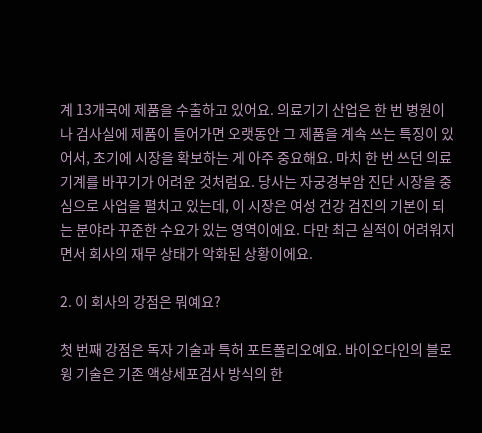계 13개국에 제품을 수출하고 있어요. 의료기기 산업은 한 번 병원이나 검사실에 제품이 들어가면 오랫동안 그 제품을 계속 쓰는 특징이 있어서, 초기에 시장을 확보하는 게 아주 중요해요. 마치 한 번 쓰던 의료 기계를 바꾸기가 어려운 것처럼요. 당사는 자궁경부암 진단 시장을 중심으로 사업을 펼치고 있는데, 이 시장은 여성 건강 검진의 기본이 되는 분야라 꾸준한 수요가 있는 영역이에요. 다만 최근 실적이 어려워지면서 회사의 재무 상태가 악화된 상황이에요.

2. 이 회사의 강점은 뭐예요?

첫 번째 강점은 독자 기술과 특허 포트폴리오예요. 바이오다인의 블로윙 기술은 기존 액상세포검사 방식의 한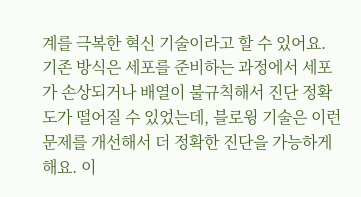계를 극복한 혁신 기술이라고 할 수 있어요. 기존 방식은 세포를 준비하는 과정에서 세포가 손상되거나 배열이 불규칙해서 진단 정확도가 떨어질 수 있었는데, 블로윙 기술은 이런 문제를 개선해서 더 정확한 진단을 가능하게 해요. 이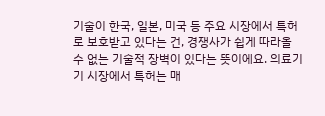기술이 한국, 일본, 미국 등 주요 시장에서 특허로 보호받고 있다는 건, 경쟁사가 쉽게 따라올 수 없는 기술적 장벽이 있다는 뜻이에요. 의료기기 시장에서 특허는 매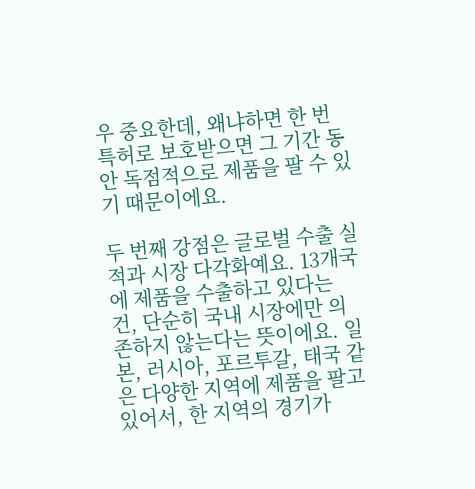우 중요한데, 왜냐하면 한 번 특허로 보호받으면 그 기간 동안 독점적으로 제품을 팔 수 있기 때문이에요.

두 번째 강점은 글로벌 수출 실적과 시장 다각화예요. 13개국에 제품을 수출하고 있다는 건, 단순히 국내 시장에만 의존하지 않는다는 뜻이에요. 일본, 러시아, 포르투갈, 태국 같은 다양한 지역에 제품을 팔고 있어서, 한 지역의 경기가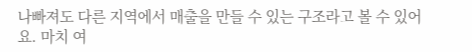나빠져도 다른 지역에서 매출을 만들 수 있는 구조라고 볼 수 있어요. 마치 여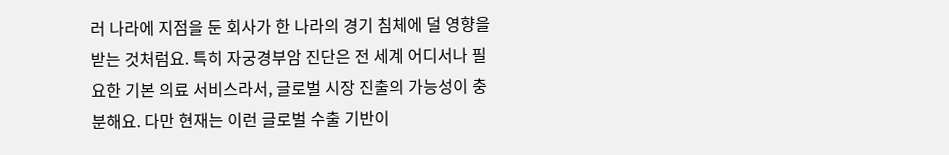러 나라에 지점을 둔 회사가 한 나라의 경기 침체에 덜 영향을 받는 것처럼요. 특히 자궁경부암 진단은 전 세계 어디서나 필요한 기본 의료 서비스라서, 글로벌 시장 진출의 가능성이 충분해요. 다만 현재는 이런 글로벌 수출 기반이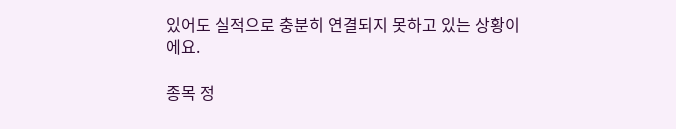있어도 실적으로 충분히 연결되지 못하고 있는 상황이에요.

종목 정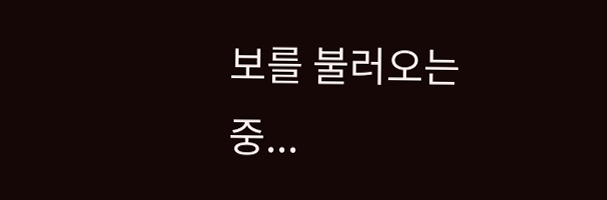보를 불러오는 중...